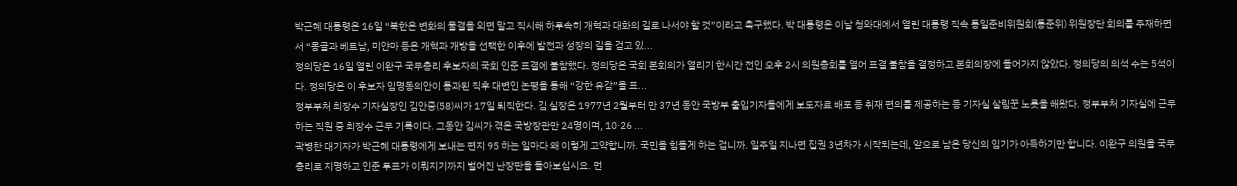박근혜 대통령은 16일 “북한은 변화의 물결을 외면 말고 직시해 하루속히 개혁과 대화의 길로 나서야 할 것”이라고 촉구했다. 박 대통령은 이날 청와대에서 열린 대통령 직속 통일준비위원회(통준위) 위원장단 회의를 주재하면서 “몽골과 베트남, 미얀마 등은 개혁과 개방을 선택한 이후에 발전과 성장의 길을 걷고 있...
정의당은 16일 열린 이완구 국무총리 후보자의 국회 인준 표결에 불참했다. 정의당은 국회 본회의가 열리기 한시간 전인 오후 2시 의원총회를 열어 표결 불참을 결정하고 본회의장에 들어가지 않았다. 정의당의 의석 수는 5석이다. 정의당은 이 후보자 임명동의안이 통과된 직후 대변인 논평을 통해 “강한 유감”을 표...
정부부처 최장수 기자실장인 김안중(58)씨가 17일 퇴직한다. 김 실장은 1977년 2월부터 만 37년 동안 국방부 출입기자들에게 보도자료 배포 등 취재 편의를 제공하는 등 기자실 살림꾼 노릇을 해왔다. 정부부처 기자실에 근무하는 직원 중 최장수 근무 기록이다. 그동안 김씨가 겪은 국방장관만 24명이며, 10·26 ...
곽병찬 대기자가 박근혜 대통령에게 보내는 편지 95 하는 일마다 왜 이렇게 고약합니까. 국민을 힘들게 하는 겁니까. 일주일 지나면 집권 3년차가 시작되는데, 앞으로 남은 당신의 임기가 아득하기만 합니다. 이완구 의원을 국무총리로 지명하고 인준 투표가 이뤄지기까지 벌어진 난장판을 돌아보십시요. 먼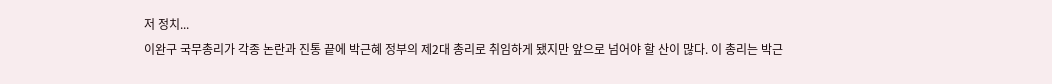저 정치...
이완구 국무총리가 각종 논란과 진통 끝에 박근혜 정부의 제2대 총리로 취임하게 됐지만 앞으로 넘어야 할 산이 많다. 이 총리는 박근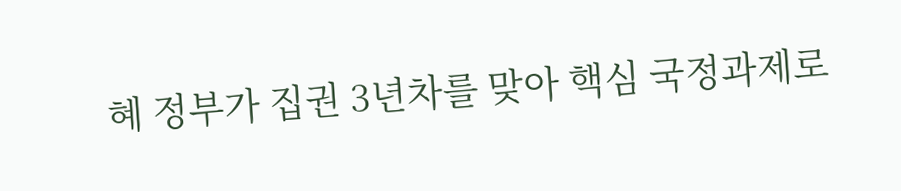혜 정부가 집권 3년차를 맞아 핵심 국정과제로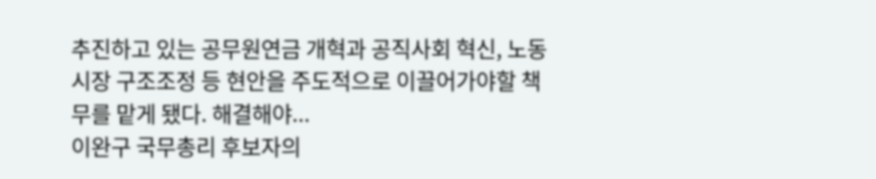추진하고 있는 공무원연금 개혁과 공직사회 혁신, 노동시장 구조조정 등 현안을 주도적으로 이끌어가야할 책무를 맡게 됐다. 해결해야...
이완구 국무총리 후보자의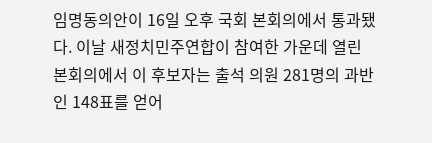임명동의안이 16일 오후 국회 본회의에서 통과됐다. 이날 새정치민주연합이 참여한 가운데 열린 본회의에서 이 후보자는 출석 의원 281명의 과반인 148표를 얻어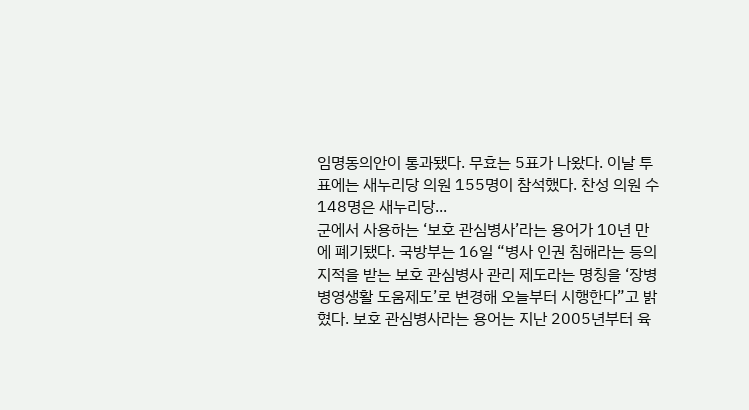임명동의안이 통과됐다. 무효는 5표가 나왔다. 이날 투표에는 새누리당 의원 155명이 참석했다. 찬성 의원 수 148명은 새누리당...
군에서 사용하는 ‘보호 관심병사’라는 용어가 10년 만에 폐기됐다. 국방부는 16일 “병사 인권 침해라는 등의 지적을 받는 보호 관심병사 관리 제도라는 명칭을 ‘장병 병영생활 도움제도’로 변경해 오늘부터 시행한다”고 밝혔다. 보호 관심병사라는 용어는 지난 2005년부터 육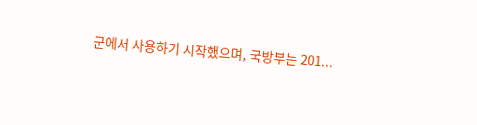군에서 사용하기 시작했으며, 국방부는 201...